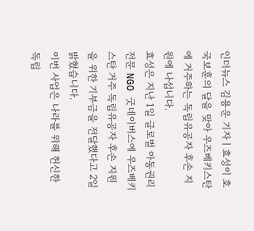인더뉴스 김용운 기자ㅣ효성이 호국보훈의 달을 맞아 우즈베키스탄에 거주하는 독립유공자 후손 지원에 나섭니다.
효성은 지난 1일 글로벌 아동권리 전문 NGO 굿네이버스에 우즈베키스탄 거주 독립유공자 후손 지원을 위한 기부금을 전달했다고 2일 밝혔습니다.
이번 사업은 나라를 위해 헌신한 독립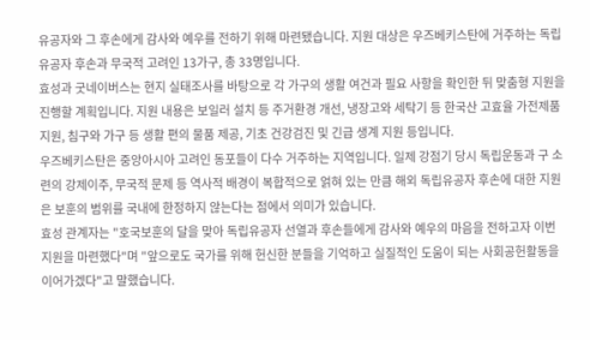유공자와 그 후손에게 감사와 예우를 전하기 위해 마련됐습니다. 지원 대상은 우즈베키스탄에 거주하는 독립유공자 후손과 무국적 고려인 13가구, 총 33명입니다.
효성과 굿네이버스는 현지 실태조사를 바탕으로 각 가구의 생활 여건과 필요 사항을 확인한 뒤 맞춤형 지원을 진행할 계획입니다. 지원 내용은 보일러 설치 등 주거환경 개선, 냉장고와 세탁기 등 한국산 고효율 가전제품 지원, 침구와 가구 등 생활 편의 물품 제공, 기초 건강검진 및 긴급 생계 지원 등입니다.
우즈베키스탄은 중앙아시아 고려인 동포들이 다수 거주하는 지역입니다. 일제 강점기 당시 독립운동과 구 소련의 강제이주, 무국적 문제 등 역사적 배경이 복합적으로 얽혀 있는 만큼 해외 독립유공자 후손에 대한 지원은 보훈의 범위를 국내에 한정하지 않는다는 점에서 의미가 있습니다.
효성 관계자는 "호국보훈의 달을 맞아 독립유공자 선열과 후손들에게 감사와 예우의 마음을 전하고자 이번 지원을 마련했다"며 "앞으로도 국가를 위해 헌신한 분들을 기억하고 실질적인 도움이 되는 사회공헌활동을 이어가겠다"고 말했습니다.